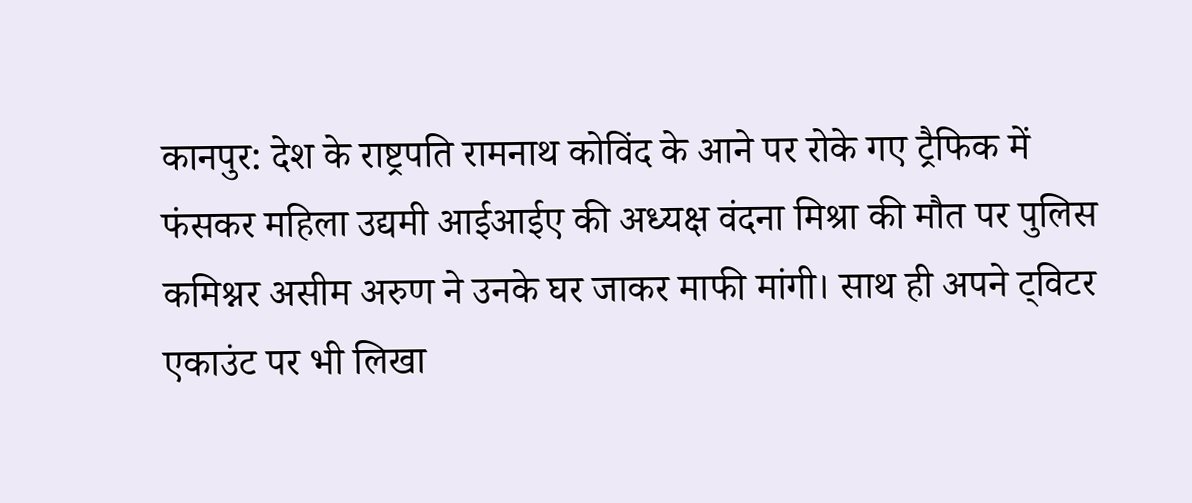कानपुर: देश के राष्ट्रपति रामनाथ कोविंद के आने पर रोके गए ट्रैफिक में फंसकर महिला उद्यमी आईआईए की अध्यक्ष वंदना मिश्रा की मौत पर पुलिस कमिश्नर असीम अरुण ने उनके घर जाकर माफी मांगी। साथ ही अपने ट्विटर एकाउंट पर भी लिखा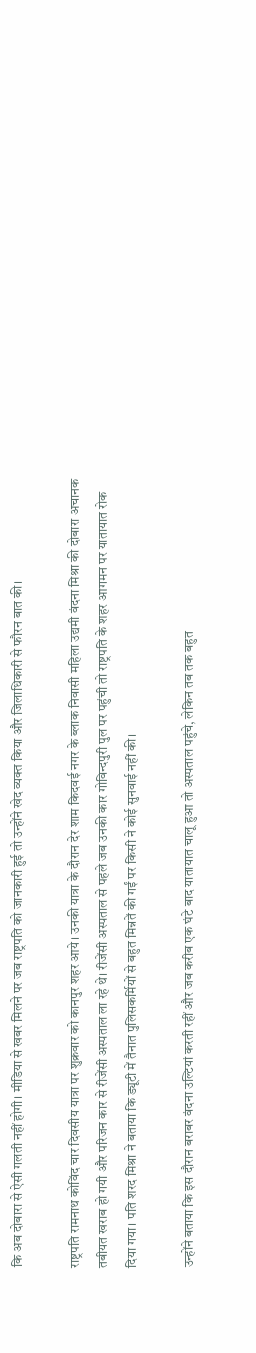कि अब दोबारा से ऐसी गलती नहीं होगी। मीडिया से खबर मिलने पर जब राष्ट्रपति को जानकारी हुई तो उन्होंने खेद व्यक्त किया और जिलाधिकारी से फौरन बात की।

राष्ट्रपति रामनाथ कोविंद चार दिवसीय यात्रा पर शुक्रवार को कानपुर शहर आये। उनकी यात्रा के दौरान देर शाम किदवई नगर के ब्लाक निवासी महिला उद्यमी वंदना मिश्रा की दोबारा अचानक तबीयत खराब हो गयी और परिजन कार से रीजेंसी अस्पताल ला रहे थे। रीजेंसी अस्पताल से पहले जब उनकी कार गोविन्दपुरी पुल पर पहुंची तो राष्ट्रपति के शहर आगमन पर यातायात रोक दिया गया। पति शरद मिश्रा ने बताया कि ड्यूटी में तैनात पुलिसकर्मियों से बहुत मिन्नतें की गईं पर किसी ने कोई सुनवाई नहीं की।

उन्होंने बताया कि इस दौरान बराबर वंदना उल्टियां करती रहीं और जब करीब एक घंटे बाद यातायात चालू हुआ तो अस्पताल पहुंचे, लेकिन तब तक बहुत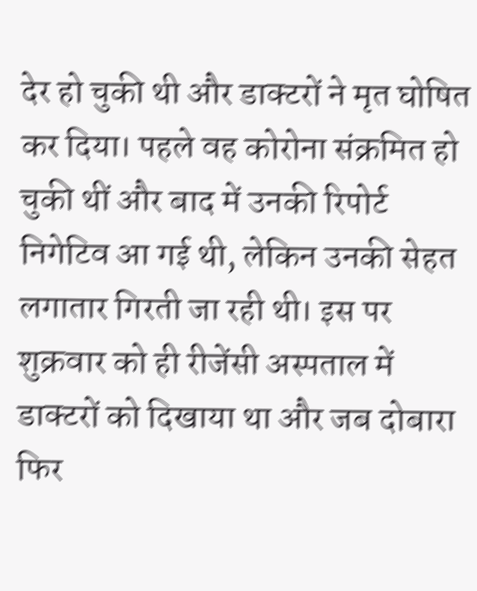देर हो चुकी थी और डाक्टरों ने मृत घोषित कर दिया। पहले वह कोरोना संक्रमित हो चुकी थीं और बाद में उनकी रिपोर्ट निगेटिव आ गई थी, लेकिन उनकी सेहत लगातार गिरती जा रही थी। इस पर शुक्रवार को ही रीजेंसी अस्पताल में डाक्टरों को दिखाया था और जब दोबारा फिर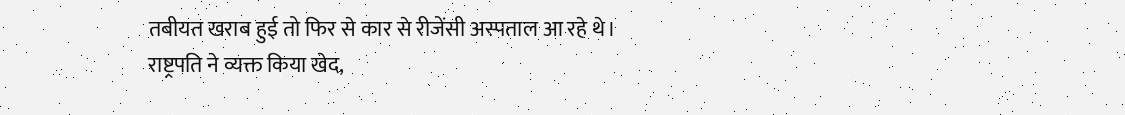तबीयत खराब हुई तो फिर से कार से रीजेंसी अस्पताल आ रहे थे।
राष्ट्रपति ने व्यक्त किया खेद,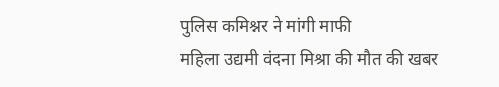पुलिस कमिश्नर ने मांगी माफी
महिला उद्यमी वंदना मिश्रा की मौत की खबर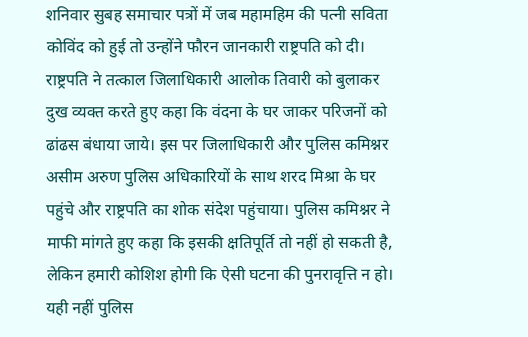शनिवार सुबह समाचार पत्रों में जब महामहिम की पत्नी सविता कोविंद को हुई तो उन्होंने फौरन जानकारी राष्ट्रपति को दी। राष्ट्रपति ने तत्काल जिलाधिकारी आलोक तिवारी को बुलाकर दुख व्यक्त करते हुए कहा कि वंदना के घर जाकर परिजनों को ढांढस बंधाया जाये। इस पर जिलाधिकारी और पुलिस कमिश्नर असीम अरुण पुलिस अधिकारियों के साथ शरद मिश्रा के घर पहुंचे और राष्ट्रपति का शोक संदेश पहुंचाया। पुलिस कमिश्नर ने माफी मांगते हुए कहा कि इसकी क्षतिपूर्ति तो नहीं हो सकती है, लेकिन हमारी कोशिश होगी कि ऐसी घटना की पुनरावृत्ति न हो। यही नहीं पुलिस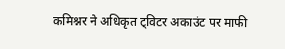कमिश्नर ने अधिकृत ट्विटर अकाउंट पर माफी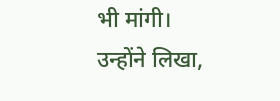भी मांगी।
उन्होंने लिखा,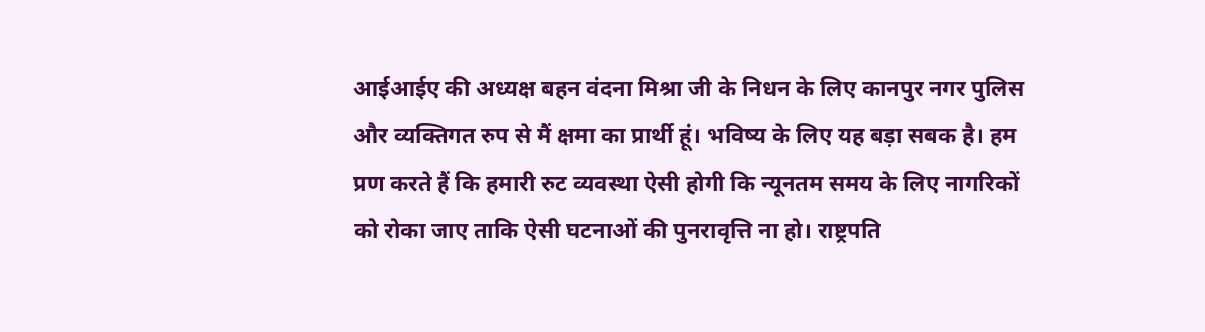आईआईए की अध्यक्ष बहन वंदना मिश्रा जी के निधन के लिए कानपुर नगर पुलिस और व्यक्तिगत रुप से मैं क्षमा का प्रार्थी हूं। भविष्य के लिए यह बड़ा सबक है। हम प्रण करते हैं कि हमारी रुट व्यवस्था ऐसी होगी कि न्यूनतम समय के लिए नागरिकों को रोका जाए ताकि ऐसी घटनाओं की पुनरावृत्ति ना हो। राष्ट्रपति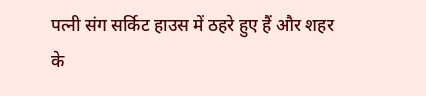पत्नी संग सर्किट हाउस में ठहरे हुए हैं और शहर के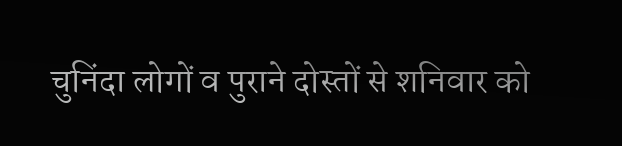चुनिंदा लोगों व पुराने दोस्तों से शनिवार को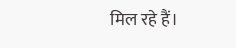मिल रहे हैं।